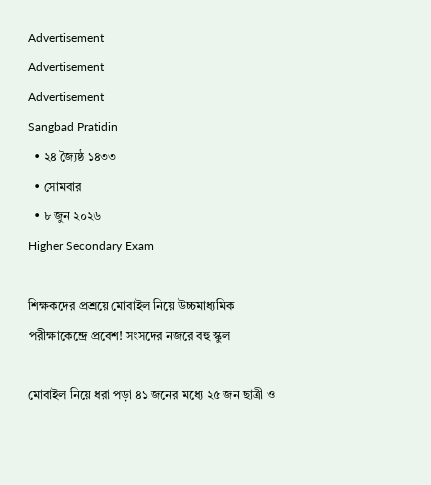Advertisement
Advertisement
Advertisement
Sangbad Pratidin
  • ২৪ জ্যৈষ্ঠ ১৪৩৩
  • সোমবার
  • ৮ জুন ২০২৬
Higher Secondary Exam

শিক্ষকদের প্রশ্রয়ে মোবাইল নিয়ে উচ্চমাধ্যমিক পরীক্ষাকেন্দ্রে প্রবেশ! সংসদের নজরে বহু স্কুল

মোবাইল নিয়ে ধরা পড়া ৪১ জনের মধ্যে ২৫ জন ছাত্রী ও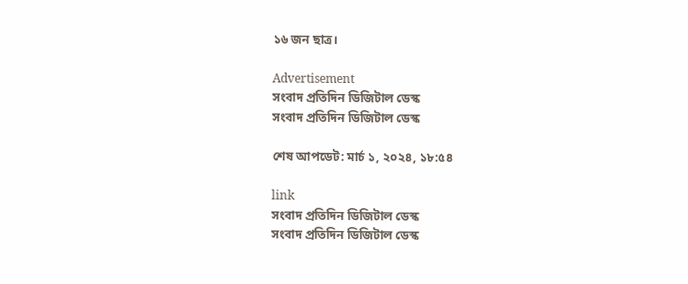১৬ জন ছাত্র।

Advertisement
সংবাদ প্রতিদিন ডিজিটাল ডেস্ক
সংবাদ প্রতিদিন ডিজিটাল ডেস্ক

শেষ আপডেট: মার্চ ১, ২০২৪, ১৮:৫৪

link
সংবাদ প্রতিদিন ডিজিটাল ডেস্ক
সংবাদ প্রতিদিন ডিজিটাল ডেস্ক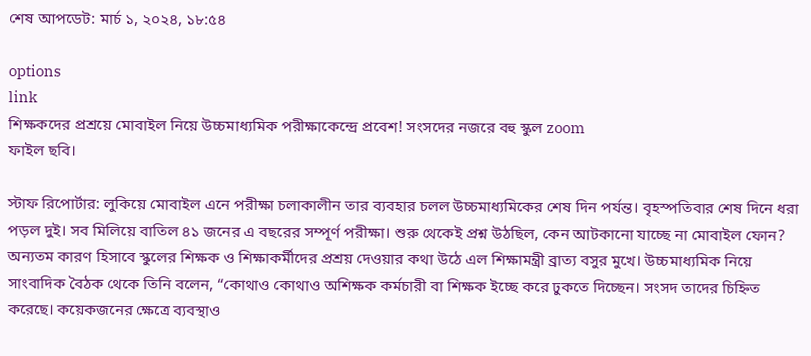শেষ আপডেট: মার্চ ১, ২০২৪, ১৮:৫৪

options
link
শিক্ষকদের প্রশ্রয়ে মোবাইল নিয়ে উচ্চমাধ্যমিক পরীক্ষাকেন্দ্রে প্রবেশ! সংসদের নজরে বহু স্কুল zoom
ফাইল ছবি।

স্টাফ রিপোর্টার: লুকিয়ে মোবাইল এনে পরীক্ষা চলাকালীন তার ব্যবহার চলল উচ্চমাধ্যমিকের শেষ দিন পর্যন্ত। বৃহস্পতিবার শেষ দিনে ধরা পড়ল দুই। সব মিলিয়ে বাতিল ৪১ জনের এ বছরের সম্পূর্ণ পরীক্ষা। শুরু থেকেই প্রশ্ন উঠছিল, কেন আটকানো যাচ্ছে না মোবাইল ফোন? অন্যতম কারণ হিসাবে স্কুলের শিক্ষক ও শিক্ষাকর্মীদের প্রশ্রয় দেওয়ার কথা উঠে এল শিক্ষামন্ত্রী ব্রাত্য বসুর মুখে। উচ্চমাধ্যমিক নিয়ে সাংবাদিক বৈঠক থেকে তিনি বলেন, “কোথাও কোথাও অশিক্ষক কর্মচারী বা শিক্ষক ইচ্ছে করে ঢুকতে দিচ্ছেন। সংসদ তাদের চিহ্নিত করেছে। কয়েকজনের ক্ষেত্রে ব্যবস্থাও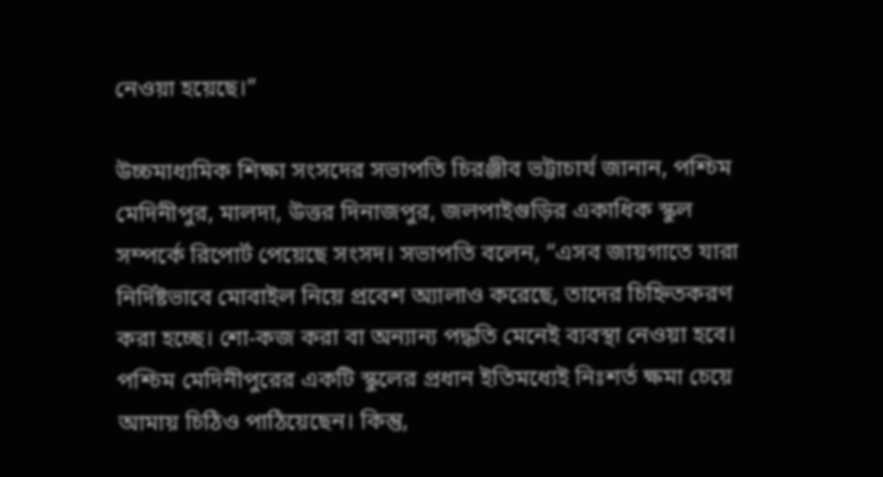নেওয়া হয়েছে।”

উচ্চমাধ্যমিক শিক্ষা সংসদের সভাপতি চিরঞ্জীব ভট্টাচার্য জানান, পশ্চিম মেদিনীপুর, মালদা, উত্তর দিনাজপুর, জলপাইগুড়ির একাধিক স্কুল সম্পর্কে রিপোর্ট পেয়েছে সংসদ। সভাপতি বলেন, “এসব জায়গাতে যারা নির্দিষ্টভাবে মোবাইল নিয়ে প্রবেশ অ্যালাও করেছে, তাদের চিহ্নিতকরণ করা হচ্ছে। শো-কজ করা বা অন্যান্য পদ্ধতি মেনেই ব্যবস্থা নেওয়া হবে।  পশ্চিম মেদিনীপুরের একটি স্কুলের প্রধান ইতিমধ্যেই নিঃশর্ত ক্ষমা চেয়ে আমায় চিঠিও পাঠিয়েছেন। কিন্তু,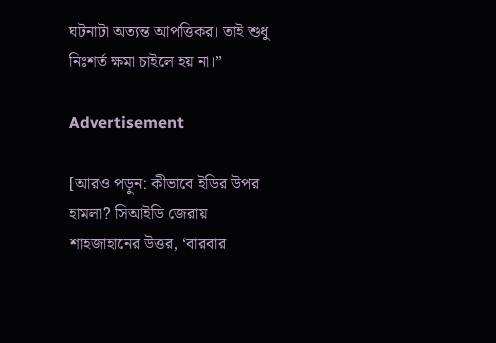ঘটনাটা অত্যন্ত আপত্তিকর। তাই শুধু নিঃশর্ত ক্ষমা চাইলে হয় না।”

Advertisement

[আরও পড়ুন: কীভাবে ইডির উপর হামলা? সিআইডি জেরায় শাহজাহানের উত্তর, ‘বারবার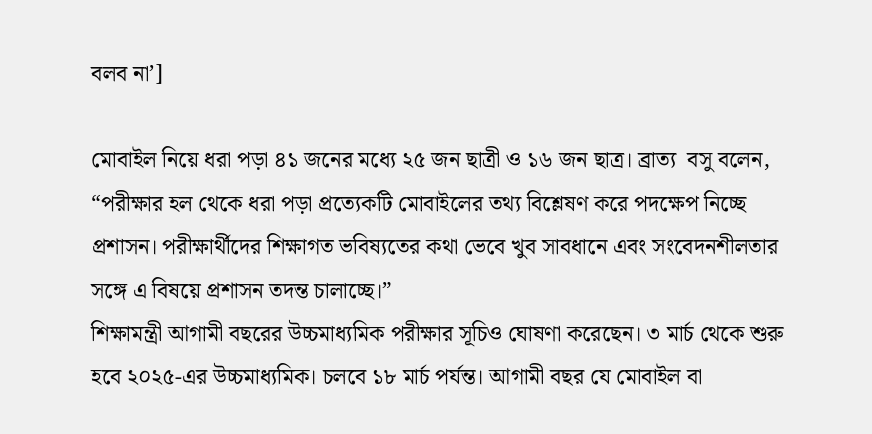বলব না’]

মোবাইল নিয়ে ধরা পড়া ৪১ জনের মধ্যে ২৫ জন ছাত্রী ও ১৬ জন ছাত্র। ব্রাত্য  বসু বলেন, “পরীক্ষার হল থেকে ধরা পড়া প্রত্যেকটি মোবাইলের তথ্য বিশ্লেষণ করে পদক্ষেপ নিচ্ছে প্রশাসন। পরীক্ষার্থীদের শিক্ষাগত ভবিষ্যতের কথা ভেবে খুব সাবধানে এবং সংবেদনশীলতার সঙ্গে এ বিষয়ে প্রশাসন তদন্ত চালাচ্ছে।”
শিক্ষামন্ত্রী আগামী বছরের উচ্চমাধ্যমিক পরীক্ষার সূচিও ঘোষণা করেছেন। ৩ মার্চ থেকে শুরু হবে ২০২৫-এর উচ্চমাধ্যমিক। চলবে ১৮ মার্চ পর্যন্ত। আগামী বছর যে মোবাইল বা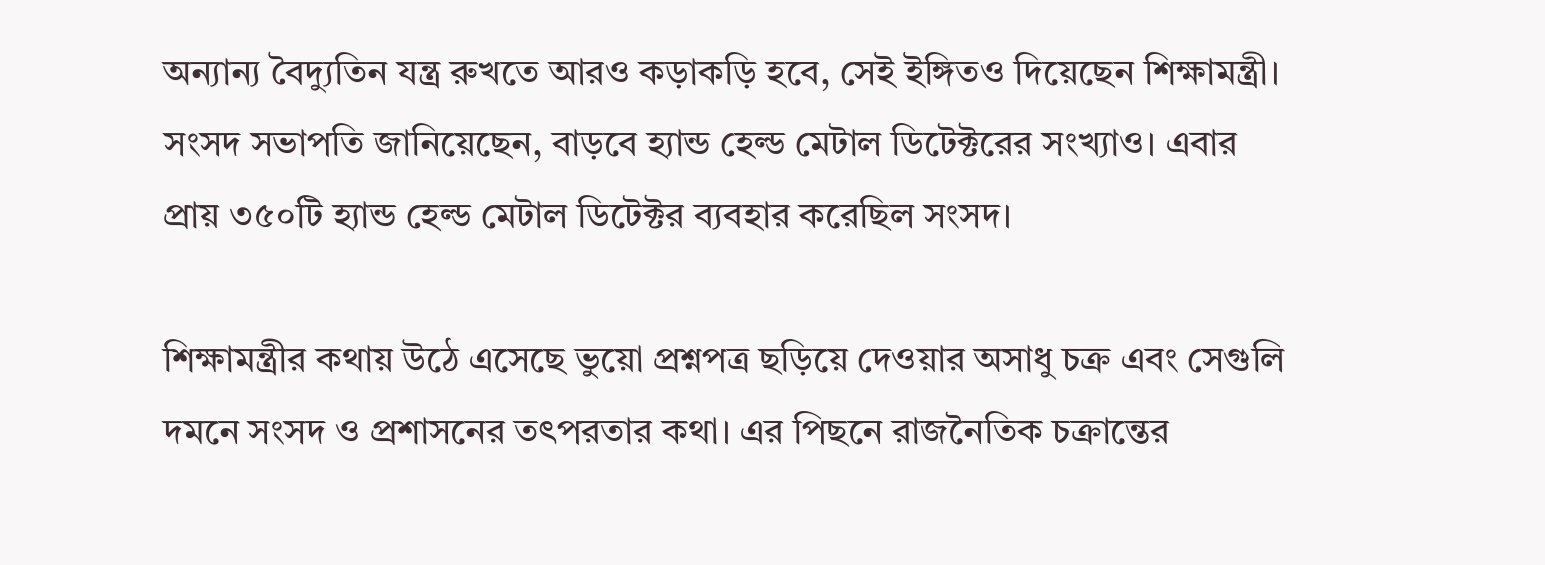অন্যান্য বৈদ্যুতিন যন্ত্র রুখতে আরও কড়াকড়ি হবে, সেই ইঙ্গিতও দিয়েছেন শিক্ষামন্ত্রী। সংসদ সভাপতি জানিয়েছেন, বাড়বে হ্যান্ড হেল্ড মেটাল ডিটেক্টরের সংখ্যাও। এবার প্রায় ৩৫০টি হ্যান্ড হেল্ড মেটাল ডিটেক্টর ব্যবহার করেছিল সংসদ।

শিক্ষামন্ত্রীর কথায় উঠে এসেছে ভুয়ো প্রশ্নপত্র ছড়িয়ে দেওয়ার অসাধু চক্র এবং সেগুলি দমনে সংসদ ও প্রশাসনের তৎপরতার কথা। এর পিছনে রাজনৈতিক চক্রান্তের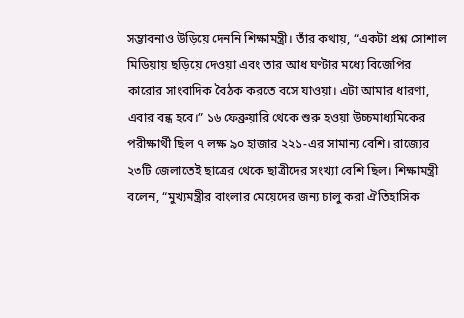সম্ভাবনাও উড়িয়ে দেননি শিক্ষামন্ত্রী। তাঁর কথায়, “একটা প্রশ্ন সোশাল মিডিয়ায় ছড়িয়ে দেওয়া এবং তার আধ ঘণ্টার মধ্যে বিজেপির কারোর সাংবাদিক বৈঠক করতে বসে যাওয়া। এটা আমার ধারণা, এবার বন্ধ হবে।” ১৬ ফেব্রুয়ারি থেকে শুরু হওয়া উচ্চমাধ্যমিকের পরীক্ষার্থী ছিল ৭ লক্ষ ৯০ হাজার ২২১-এর সামান্য বেশি। রাজ্যের ২৩টি জেলাতেই ছাত্রের থেকে ছাত্রীদের সংখ্যা বেশি ছিল। শিক্ষামন্ত্রী বলেন, “মুখ্যমন্ত্রীর বাংলার মেয়েদের জন্য চালু করা ঐতিহাসিক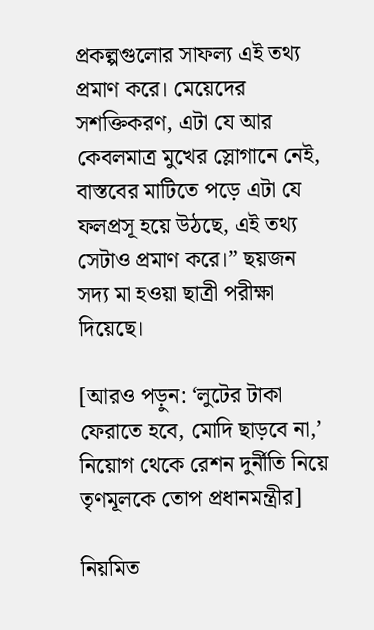প্রকল্পগুলোর সাফল্য এই তথ্য প্রমাণ করে। মেয়েদের সশক্তিকরণ, এটা যে আর কেবলমাত্র মুখের স্লোগানে নেই, বাস্তবের মাটিতে পড়ে এটা যে ফলপ্রসূ হয়ে উঠছে, এই তথ্য সেটাও প্রমাণ করে।” ছয়জন সদ্য মা হওয়া ছাত্রী পরীক্ষা দিয়েছে।

[আরও পড়ুন: ‘লুটের টাকা ফেরাতে হবে, মোদি ছাড়বে না,’ নিয়োগ থেকে রেশন দুর্নীতি নিয়ে তৃণমূলকে তোপ প্রধানমন্ত্রীর]

নিয়মিত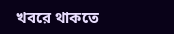খবরে থাকতে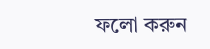ফলো করুন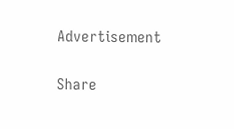Advertisement

Share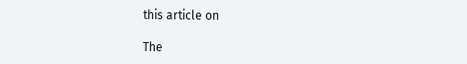this article on

The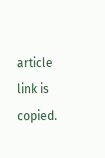article link is copied.